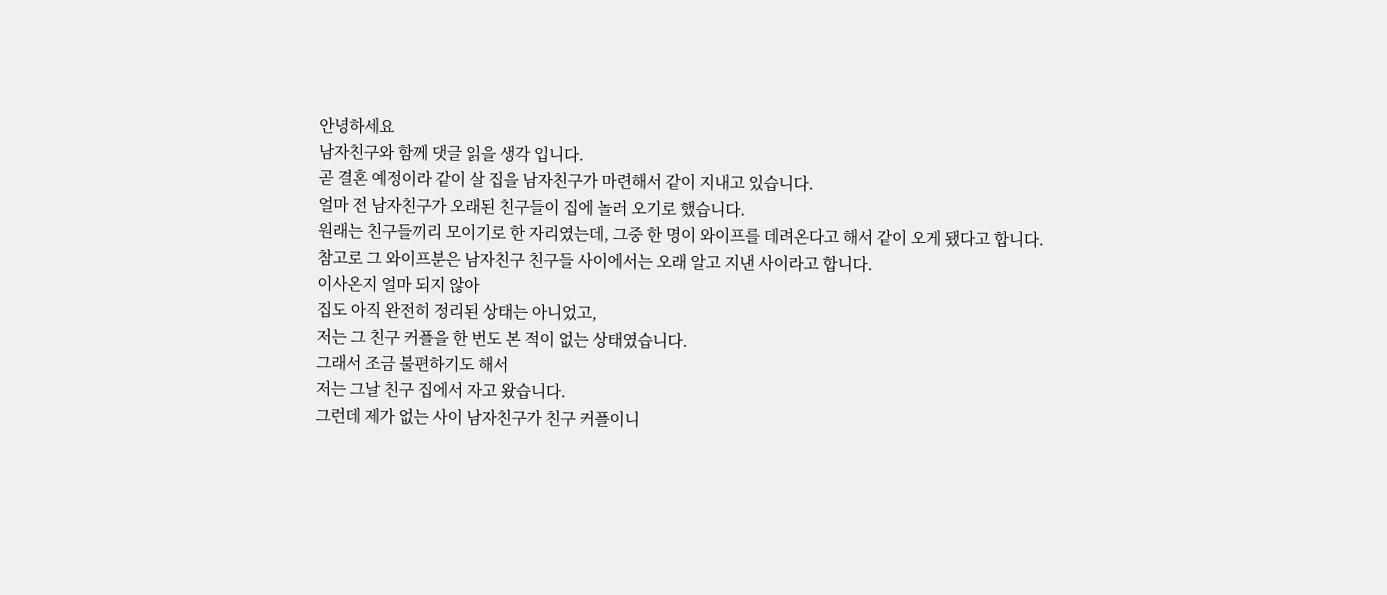안녕하세요
남자친구와 함께 댓글 읽을 생각 입니다.
곧 결혼 예정이라 같이 살 집을 남자친구가 마련해서 같이 지내고 있습니다.
얼마 전 남자친구가 오래된 친구들이 집에 놀러 오기로 했습니다.
원래는 친구들끼리 모이기로 한 자리였는데, 그중 한 명이 와이프를 데려온다고 해서 같이 오게 됐다고 합니다.
참고로 그 와이프분은 남자친구 친구들 사이에서는 오래 알고 지낸 사이라고 합니다.
이사온지 얼마 되지 않아
집도 아직 완전히 정리된 상태는 아니었고,
저는 그 친구 커플을 한 번도 본 적이 없는 상태였습니다.
그래서 조금 불편하기도 해서
저는 그날 친구 집에서 자고 왔습니다.
그런데 제가 없는 사이 남자친구가 친구 커플이니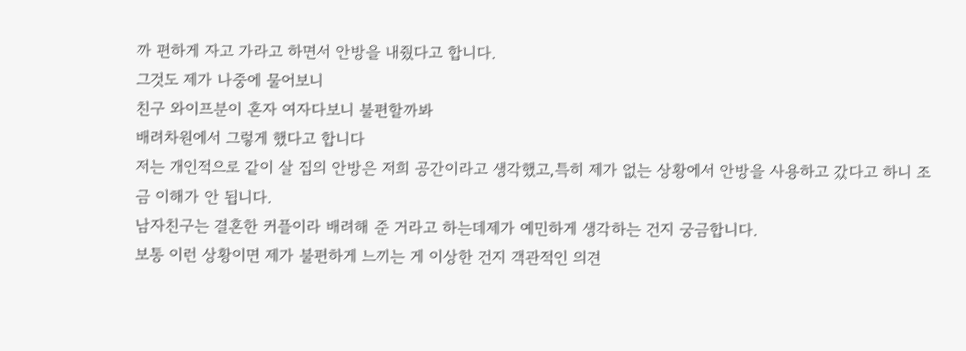까 편하게 자고 가라고 하면서 안방을 내줬다고 합니다.
그것도 제가 나중에 물어보니
친구 와이프분이 혼자 여자다보니 불편할까봐
배려차원에서 그렇게 했다고 합니다
저는 개인적으로 같이 살 집의 안방은 저희 공간이라고 생각했고,특히 제가 없는 상황에서 안방을 사용하고 갔다고 하니 조금 이해가 안 됩니다.
남자친구는 결혼한 커플이라 배려해 준 거라고 하는데제가 예민하게 생각하는 건지 궁금합니다.
보통 이런 상황이면 제가 불편하게 느끼는 게 이상한 건지 객관적인 의견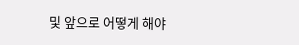및 앞으로 어떻게 해야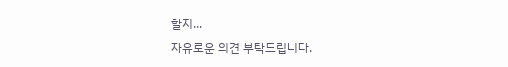할지...
자유로운 의견 부탁드립니다.